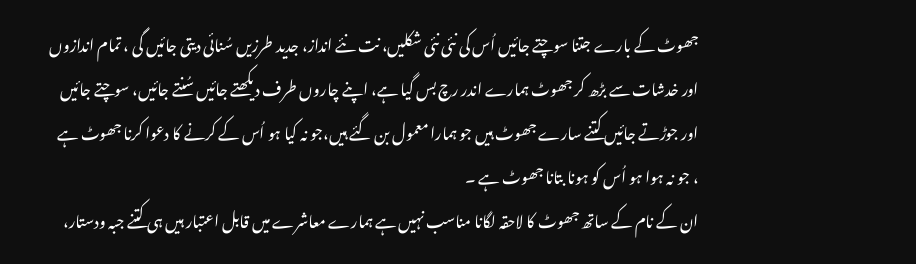جھوٹ کے بارے جتنا سوچتے جائیں اُس کی نئی نئی شکلیں، نت نئے انداز، جدید طرزیں سُنائی دیتی جائیں گی ، تمام اندازوں اور خدشات سے بڑھ کر جھوٹ ہمارے اندر رچ بس گیا ہے، اپنے چاروں طرف دیکھتے جائیں سُنتے جائیں، سوچتے جائیں اور جوڑتے جائیں کتنے سارے جھوٹ ہیں جو ہمارا معمول بن گئے ہیں،جو نہ کیا ہو اُس کے کرنے کا دعوا کرنا جھوٹ ہے ، جو نہ ہوا ہو اُس کو ہونا بتانا جھوٹ ہے ۔
ان کے نام کے ساتھ جھوٹ کا لاحقہ لگانا مناسب نہیں ہے ہمارے معاشرے میں قابل اعتبار ہیں ہی کتنے جبہ ودستار،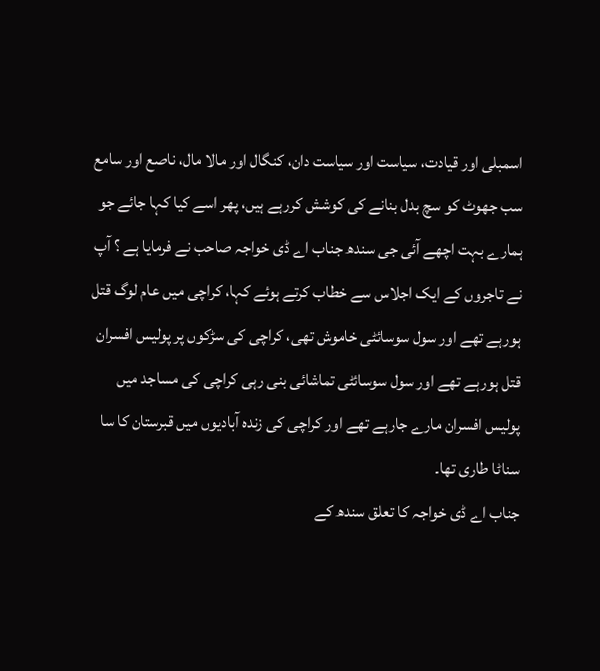اسمبلی اور قیادت، سیاست اور سیاست دان، کنگال اور مالا مال، ناصع اور سامع سب جھوٹ کو سچ بدل بنانے کی کوشش کررہے ہیں، پھر اسے کیا کہا جائے جو ہمارے بہت اچھے آئی جی سندھ جناب اے ڈی خواجہ صاحب نے فرمایا ہے ؟ آپ نے تاجروں کے ایک اجلاس سے خطاب کرتے ہوئے کہا، کراچی میں عام لوگ قتل ہورہے تھے اور سول سوسائٹی خاموش تھی، کراچی کی سڑکوں پر پولیس افسران قتل ہورہے تھے اور سول سوسائٹی تماشائی بنی رہی کراچی کی مساجد میں پولیس افسران مارے جارہے تھے اور کراچی کی زندہ آبادیوں میں قبرستان کا سا سناٹا طاری تھا۔
جناب اے ڈی خواجہ کا تعلق سندھ کے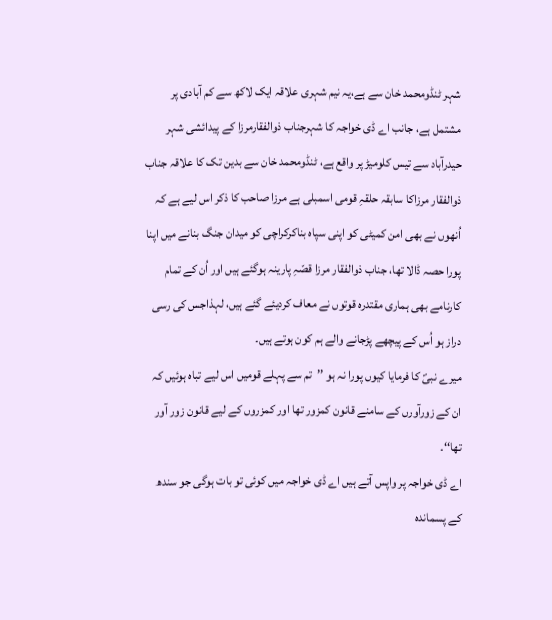شہر ٹنڈومحمد خان سے ہے،یہ نیم شہری علاقہ ایک لاکھ سے کم آبادی پر مشتمل ہے، جانب اے ڈی خواجہ کا شہرجناب ذوالفقارمرزا کے پیدائشی شہر حیدرآباد سے تیس کلومیڑ پر واقع ہے، ٹنڈومحمد خان سے بدین تک کا علاقہ جناب ذوالفقار مرزاکا سابقہ حلقہِ قومی اسمبلی ہے مرزا صاحب کا ذکر اس لیے ہے کہ اُنھوں نے بھی امن کمیٹی کو اپنی سپاہ بناکرکراچی کو میدان جنگ بنانے میں اپنا پورا حصہ ڈالا تھا، جناب ذوالفقار مرزا قصّہِ پارینہ ہوگئے ہیں اور اُن کے تمام کارنامے بھی ہماری مقتدرہ قوتوں نے معاف کردیئے گئے ہیں، لہذاجس کی رسی دراز ہو اُس کے پیچھے پڑجانے والے ہم کون ہوتے ہیں۔
میرے نبیؐ کا فرمایا کیوں پورا نہ ہو ’’تم سے پہلے قومیں اس لیے تباہ ہوئیں کہ ان کے زورآورں کے سامنے قانون کمزور تھا اور کمزروں کے لیے قانون زور آور تھا‘‘۔
اے ڈی خواجہ پر واپس آتے ہیں اے ڈی خواجہ میں کوئی تو بات ہوگی جو سندھ کے پسماندہ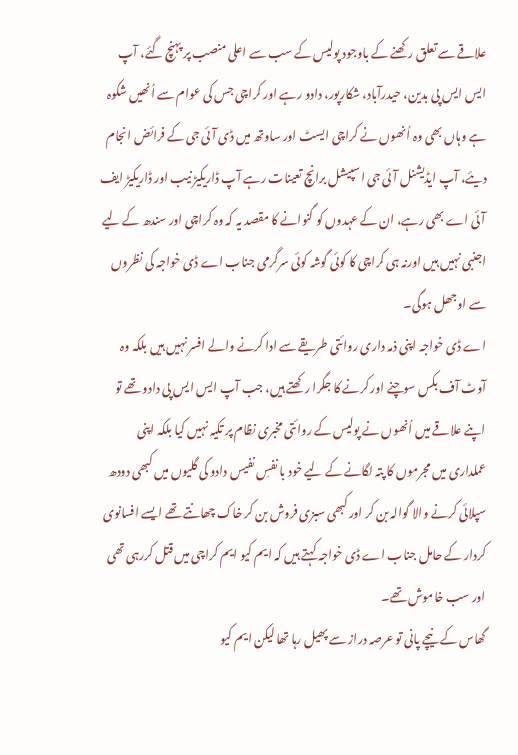علاقے سے تعلق رکھنے کے باوجود پولیس کے سب سے اعلی منصب پر پہنچ گئے، آپ ایس ایس پی بدین، حیدرآباد، شکارپور، دادو رہے اور کراچی جس کی عوام سے اُنھیں شکوہ ہے وہاں بھی وہ اُنھوں نے کراچی ایسٹ اور ساوتھ میں ڈی آئی جی کے فرائض انجام دیئے، آپ ایڈیشنل آئی جی اسپیشل برانچ تعینات رہے آپ ڈاریکیڑ نیب اور ڈاریکیڑ ایف آئی اے بھی رہے، ان کے عہدوں کو گنوانے کا مقصد یہ کہ وہ کراچی اور سندھ کے لیے اجنبی نہیں ہیں اورنہ ہی کراچی کا کوئی گوشہ کوئی سرگرمی جناب اے ڈی خواجہ کی نظروں سے اوجھل ہوگی۔
اے ڈی خواجہ اپنی ذمہ داری روائتی طریقے سے ادا کرنے والے افسر نہیں ہیں بلکہ وہ آوٹ آف بکس سوچنے اور کرنے کا جگرا رکھتے ہیں، جب آپ ایس ایس پی دادو تھے تو اپنے علاقے میں اُنھوں نے پولیس کے روائتی مخبری نظام پر تکیہ نہیں کیا بلکہ اپنی عملداری میں مجرموں کا پتہ لگانے کے لیے خود با نفسِ نفیس دادو کی گلیوں میں کبھی دودھ سپلائی کرنے والا گوالہ بن کر اور کبھی سبزی فروش بن کر خاک چھانتے تھے ایسے افسانوی کردار کے حامل جناب اے ڈی خواجہ کہتے ہیں کہ ایم کیو ایم کراچی میں قتل کررہی تھی اور سب خاموش تھے۔
گھاس کے نیچے پانی تو عرصہ دراز سے پھیل رہا تھا لیکن ایم کیو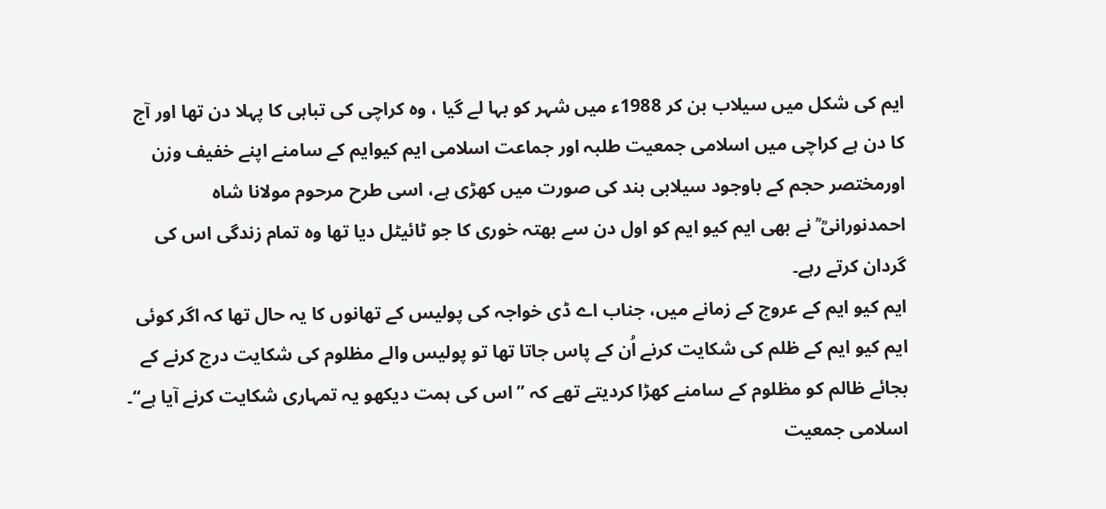ایم کی شکل میں سیلاب بن کر 1988ء میں شہر کو بہا لے گیا ، وہ کراچی کی تباہی کا پہلا دن تھا اور آج کا دن ہے کراچی میں اسلامی جمعیت طلبہ اور جماعت اسلامی ایم کیوایم کے سامنے اپنے خفیف وزن اورمختصر حجم کے باوجود سیلابی بند کی صورت میں کھڑی ہے، اسی طرح مرحوم مولانا شاہ احمدنورانیؒ ؒ نے بھی ایم کیو ایم کو اول دن سے بھتہ خوری کا جو ٹائیٹل دیا تھا وہ تمام زندگی اس کی گردان کرتے رہے۔
ایم کیو ایم کے عروج کے زمانے میں، جناب اے ڈی خواجہ کی پولیس کے تھانوں کا یہ حال تھا کہ اگر کوئی ایم کیو ایم کے ظلم کی شکایت کرنے اُن کے پاس جاتا تھا تو پولیس والے مظلوم کی شکایت درج کرنے کے بجائے ظالم کو مظلوم کے سامنے کھڑا کردیتے تھے کہ ’’ اس کی ہمت دیکھو یہ تمہاری شکایت کرنے آیا ہے‘‘۔
اسلامی جمعیت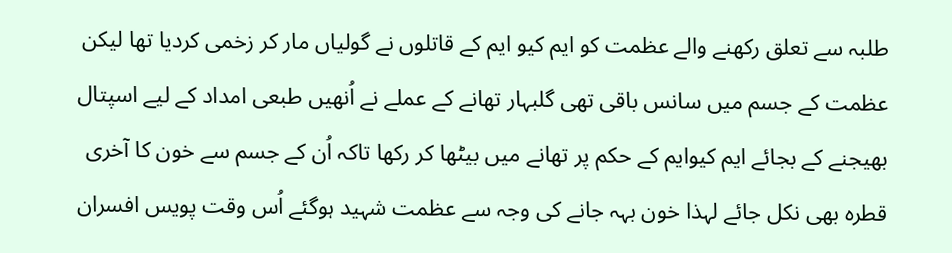طلبہ سے تعلق رکھنے والے عظمت کو ایم کیو ایم کے قاتلوں نے گولیاں مار کر زخمی کردیا تھا لیکن عظمت کے جسم میں سانس باقی تھی گلبہار تھانے کے عملے نے اُنھیں طبعی امداد کے لیے اسپتال بھیجنے کے بجائے ایم کیوایم کے حکم پر تھانے میں بیٹھا کر رکھا تاکہ اُن کے جسم سے خون کا آخری قطرہ بھی نکل جائے لہذا خون بہہ جانے کی وجہ سے عظمت شہید ہوگئے اُس وقت پویس افسران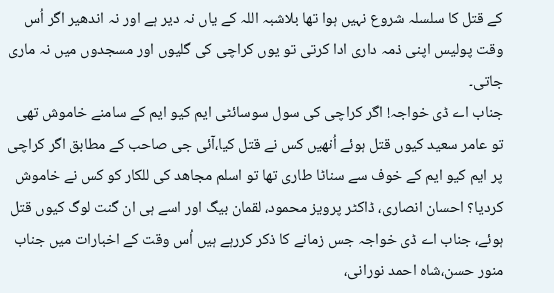کے قتل کا سلسلہ شروع نہیں ہوا تھا بلاشبہ اللہ کے یاں نہ دیر ہے اور نہ اندھیر اگر اُس وقت پولیس اپنی ذمہ داری ادا کرتی تو یوں کراچی کی گلیوں اور مسجدوں میں نہ ماری جاتی۔
جناب اے ڈی خواجہ! اگر کراچی کی سول سوسائٹی ایم کیو ایم کے سامنے خاموش تھی تو عامر سعید کیوں قتل ہوئے اُنھیں کس نے قتل کیا،آئی جی صاحب کے مطابق اگر کراچی پر ایم کیو ایم کے خوف سے سناٹا طاری تھا تو اسلم مجاھد کی للکار کو کس نے خاموش کردیا؟ احسان انصاری، ڈاکٹر پرویز محمود، لقمان بیگ اور اسے ہی ان گنت لوگ کیوں قتل ہوئے، جناب اے ڈی خواجہ جس زمانے کا ذکر کررہے ہیں اُس وقت کے اخبارات میں جناب منور حسن،شاہ احمد نورانی،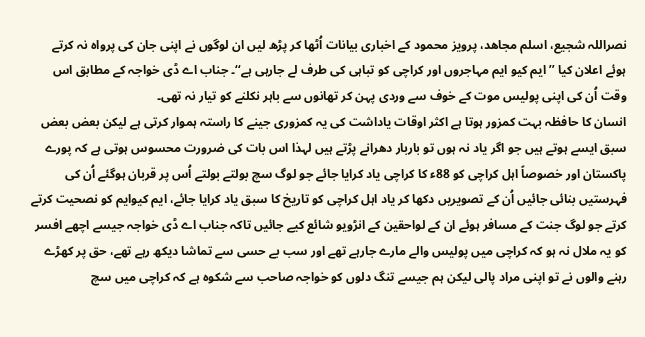نصراللہ شجیع، اسلم مجاھد، پرویز محمود کے اخباری بیانات اُٹھا کر پڑھ لیں ان لوگوں نے اپنی جان کی پرواہ نہ کرتے ہوئے اعلان کیا ’’ایم کیو ایم مہاجروں اور کراچی کو تباہی کی طرف لے جارہی ہے‘‘۔ جناب اے ڈی خواجہ کے مطابق اس وقت اُن کی اپنی پولیس موت کے خوف سے وردی پہن کر تھانوں سے باہر نکلنے کو تیار نہ تھی۔
انسان کا حافظہ بہت کمزور ہوتا ہے اکثر اوقات یاداشت کی یہ کمزوری جینے کا راستہ ہموار کرتی ہے لیکن بعض بعض سبق ایسے ہوتے ہیں جو اگر یاد نہ ہوں تو باربار دھرانے پڑتے ہیں لہذا اس بات کی ضرورت محسوس ہوتی ہے کہ پورے پاکستان اور خصوصاً اہل کراچی کو 88ء کا کراچی یاد کرایا جائے جو لوگ سچ بولتے بولتے اُس پر قربان ہوگئے اُن کی فہرستیں بنائی جائیں اُن کے تصویریں دکھا کر یاد اہل کراچی کو تاریخ کا سبق یاد کرایا جائے، ایم کیوایم کو نصحیت کرتے کرتے جو لوگ جنت کے مسافر ہوئے ان کے لواحقین کے انڑویو شائع کیے جائیں تاکہ جناب اے ڈی خواجہ جیسے اچھے افسر کو یہ ملال نہ ہو کہ کراچی میں پولیس والے مارے جارہے تھے اور سب بے حسی سے تماشا دیکھ رہے تھے، حق پر کھڑے رہنے والوں نے تو اپنی مراد پالی لیکن ہم جیسے تنگ دلوں کو خواجہ صاحب سے شکوہ ہے کہ کراچی میں سچ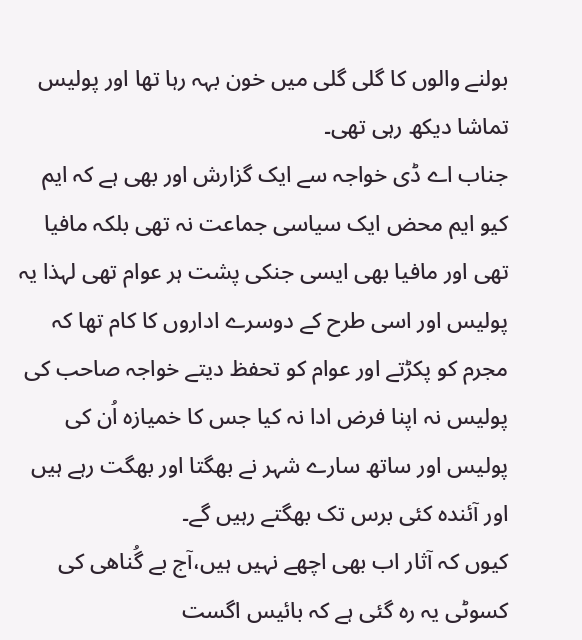بولنے والوں کا گلی گلی میں خون بہہ رہا تھا اور پولیس تماشا دیکھ رہی تھی۔
جناب اے ڈی خواجہ سے ایک گزارش اور بھی ہے کہ ایم کیو ایم محض ایک سیاسی جماعت نہ تھی بلکہ مافیا تھی اور مافیا بھی ایسی جنکی پشت ہر عوام تھی لہذا یہ پولیس اور اسی طرح کے دوسرے اداروں کا کام تھا کہ مجرم کو پکڑتے اور عوام کو تحفظ دیتے خواجہ صاحب کی پولیس نہ اپنا فرض ادا نہ کیا جس کا خمیازہ اُن کی پولیس اور ساتھ سارے شہر نے بھگتا اور بھگت رہے ہیں اور آئندہ کئی برس تک بھگتے رہیں گے۔
کیوں کہ آثار اب بھی اچھے نہیں ہیں،آج بے گُناھی کی کسوٹی یہ رہ گئی ہے کہ بائیس اگست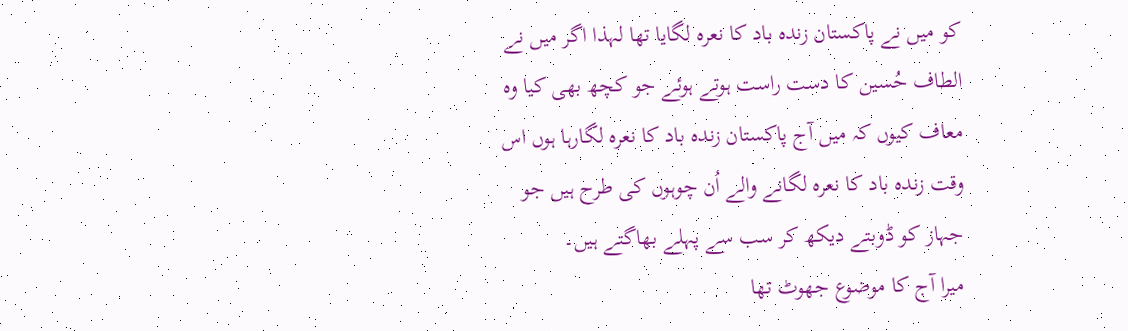کو میں نے پاکستان زندہ باد کا نعرہ لگایا تھا لہذا اگر میں نے الطاف حُسین کا دست راست ہوتے ہوئے جو کچھ بھی کیا وہ معاف کیوں کہ میں آج پاکستان زندہ باد کا نعرہ لگارہا ہوں اس وقت زندہ باد کا نعرہ لگانے والے اُن چوہوں کی طرح ہیں جو جہاز کو ڈوبتے دیکھ کر سب سے پہلے بھاگتے ہیں۔
میرا آج کا موضوع جھوٹ تھا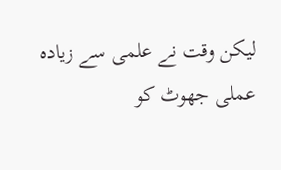لیکن وقت نے علمی سے زیادہ عملی جھوٹ کو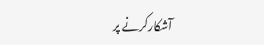آشکارکرنے پر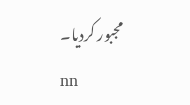مجبور کردیا۔
nn